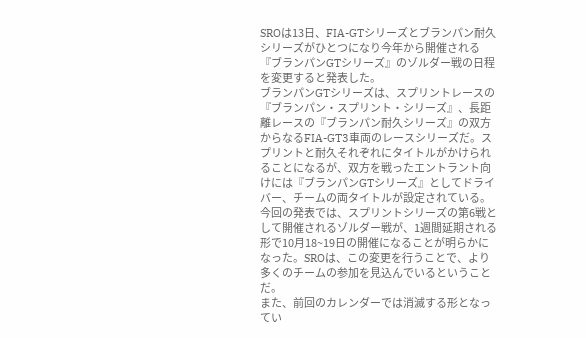SROは13日、FIA-GTシリーズとブランパン耐久シリーズがひとつになり今年から開催される『ブランパンGTシリーズ』のゾルダー戦の日程を変更すると発表した。
ブランパンGTシリーズは、スプリントレースの『ブランパン・スプリント・シリーズ』、長距離レースの『ブランパン耐久シリーズ』の双方からなるFIA-GT3車両のレースシリーズだ。スプリントと耐久それぞれにタイトルがかけられることになるが、双方を戦ったエントラント向けには『ブランパンGTシリーズ』としてドライバー、チームの両タイトルが設定されている。
今回の発表では、スプリントシリーズの第6戦として開催されるゾルダー戦が、1週間延期される形で10月18~19日の開催になることが明らかになった。SROは、この変更を行うことで、より多くのチームの参加を見込んでいるということだ。
また、前回のカレンダーでは消滅する形となってい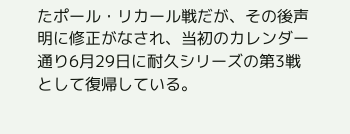たポール・リカール戦だが、その後声明に修正がなされ、当初のカレンダー通り6月29日に耐久シリーズの第3戦として復帰している。